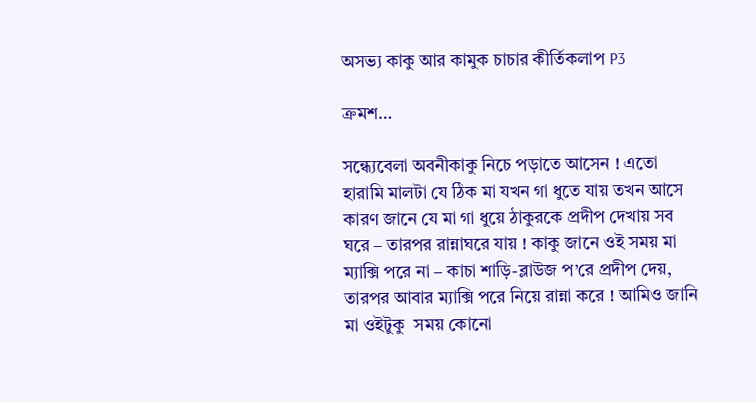অসভ্য কাকু আর কামুক চাচার কীর্তিকলাপ P3

ক্রমশ…

সন্ধ্যেবেলা অবনীকাকু নিচে পড়াতে আসেন ! এতো হারামি মালটা যে ঠিক মা যখন গা ধুতে যায় তখন আসে কারণ জানে যে মা গা ধুয়ে ঠাকুরকে প্রদীপ দেখায় সব ঘরে – তারপর রান্নাঘরে যায় ! কাকু জানে ওই সময় মা ম্যাক্সি পরে না – কাচা শাড়ি-ব্লাউজ প’রে প্রদীপ দেয়, তারপর আবার ম্যাক্সি পরে নিয়ে রান্না করে ! আমিও জানি মা ওইটুকু  সময় কোনো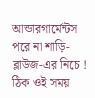আন্ডারগার্মেন্টস পরে না শাড়ি-ব্লাউজ-এর নিচে ! ঠিক ওই সময়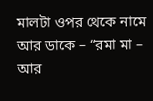মালটা ওপর থেকে নামে আর ডাকে – “রমা মা – আর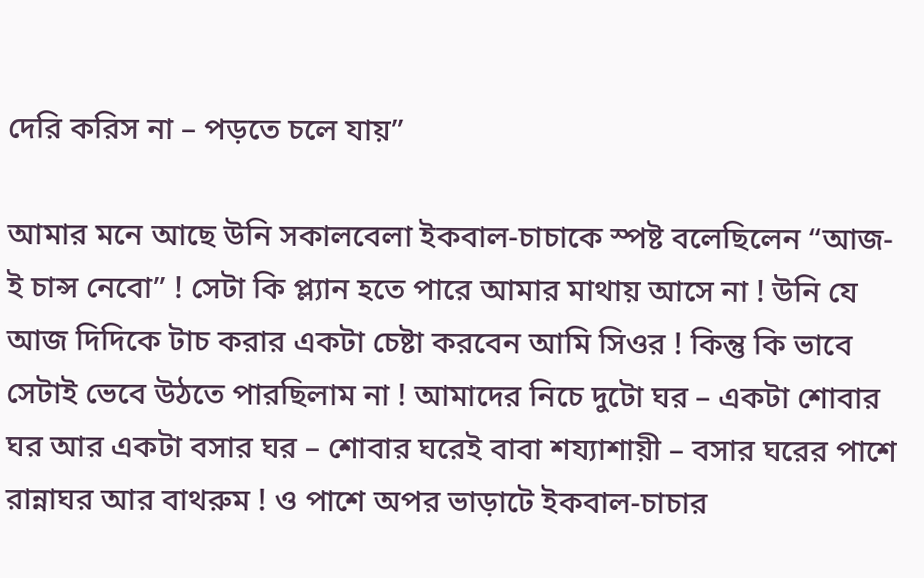দেরি করিস না – পড়তে চলে যায়”

আমার মনে আছে উনি সকালবেলা ইকবাল-চাচাকে স্পষ্ট বলেছিলেন “আজ-ই চান্স নেবো” ! সেটা কি প্ল্যান হতে পারে আমার মাথায় আসে না ! উনি যে আজ দিদিকে টাচ করার একটা চেষ্টা করবেন আমি সিওর ! কিন্তু কি ভাবে সেটাই ভেবে উঠতে পারছিলাম না ! আমাদের নিচে দুটো ঘর – একটা শোবার ঘর আর একটা বসার ঘর – শোবার ঘরেই বাবা শয্যাশায়ী – বসার ঘরের পাশে রান্নাঘর আর বাথরুম ! ও পাশে অপর ভাড়াটে ইকবাল-চাচার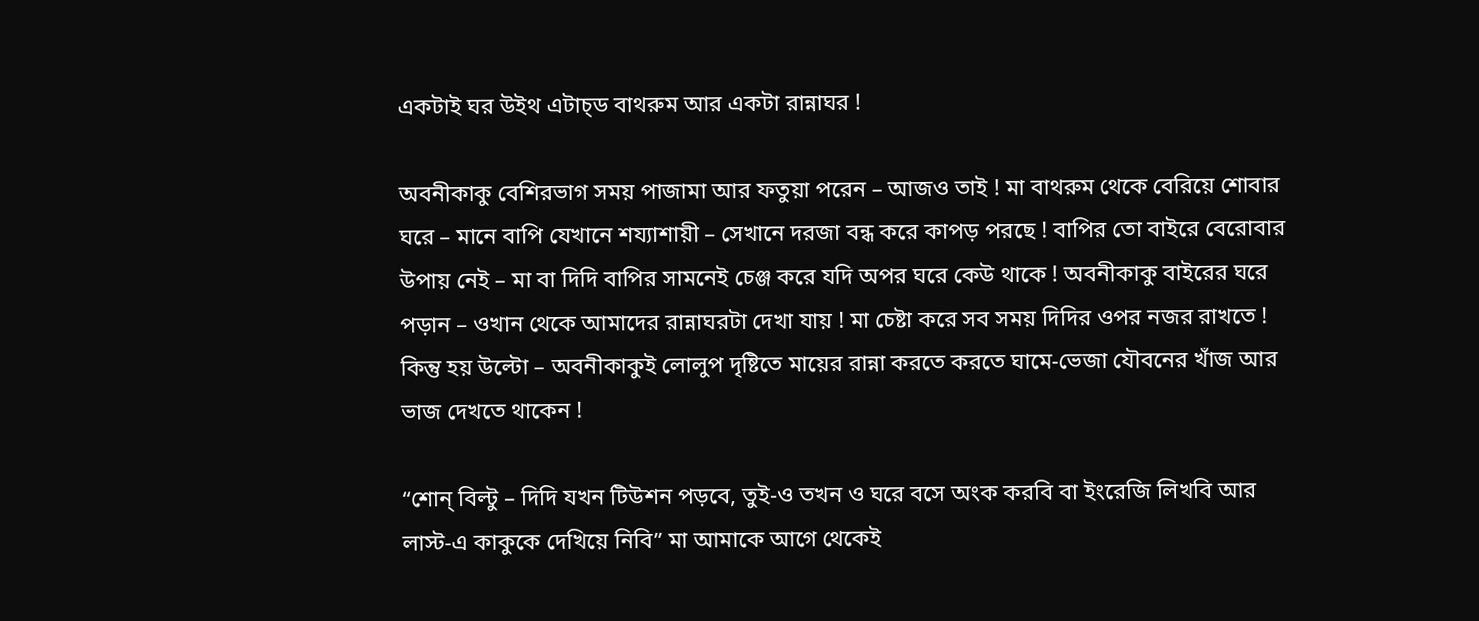একটাই ঘর উইথ এটাচ্ড বাথরুম আর একটা রান্নাঘর !

অবনীকাকু বেশিরভাগ সময় পাজামা আর ফতুয়া পরেন – আজও তাই ! মা বাথরুম থেকে বেরিয়ে শোবার ঘরে – মানে বাপি যেখানে শয্যাশায়ী – সেখানে দরজা বন্ধ করে কাপড় পরছে ! বাপির তো বাইরে বেরোবার উপায় নেই – মা বা দিদি বাপির সামনেই চেঞ্জ করে যদি অপর ঘরে কেউ থাকে ! অবনীকাকু বাইরের ঘরে পড়ান – ওখান থেকে আমাদের রান্নাঘরটা দেখা যায় ! মা চেষ্টা করে সব সময় দিদির ওপর নজর রাখতে ! কিন্তু হয় উল্টো – অবনীকাকুই লোলুপ দৃষ্টিতে মায়ের রান্না করতে করতে ঘামে-ভেজা যৌবনের খাঁজ আর ভাজ দেখতে থাকেন !

“শোন্ বিল্টু – দিদি যখন টিউশন পড়বে, তুই-ও তখন ও ঘরে বসে অংক করবি বা ইংরেজি লিখবি আর লাস্ট-এ কাকুকে দেখিয়ে নিবি” মা আমাকে আগে থেকেই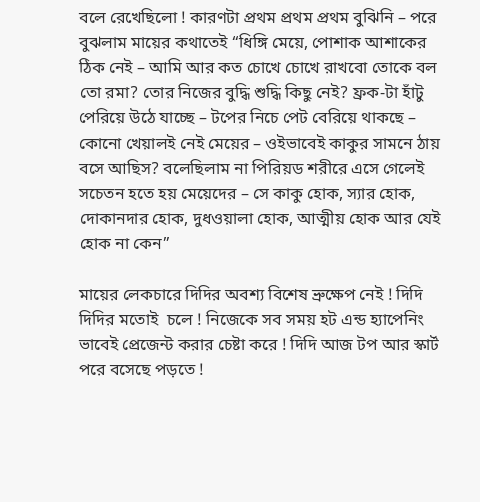বলে রেখেছিলো ! কারণটা প্রথম প্রথম প্রথম বুঝিনি – পরে বুঝলাম মায়ের কথাতেই “ধিঙ্গি মেয়ে, পোশাক আশাকের ঠিক নেই – আমি আর কত চোখে চোখে রাখবো তোকে বল তো রমা? তোর নিজের বুদ্ধি শুদ্ধি কিছু নেই? ফ্রক-টা হাঁটু পেরিয়ে উঠে যাচ্ছে – টপের নিচে পেট বেরিয়ে থাকছে – কোনো খেয়ালই নেই মেয়ের – ওইভাবেই কাকুর সামনে ঠায় বসে আছিস? বলেছিলাম না পিরিয়ড শরীরে এসে গেলেই সচেতন হতে হয় মেয়েদের – সে কাকু হোক, স্যার হোক, দোকানদার হোক, দুধওয়ালা হোক, আত্মীয় হোক আর যেই হোক না কেন”

মায়ের লেকচারে দিদির অবশ্য বিশেষ ভ্রুক্ষেপ নেই ! দিদি দিদির মতোই  চলে ! নিজেকে সব সময় হট এন্ড হ্যাপেনিং ভাবেই প্রেজেন্ট করার চেষ্টা করে ! দিদি আজ টপ আর স্কার্ট পরে বসেছে পড়তে !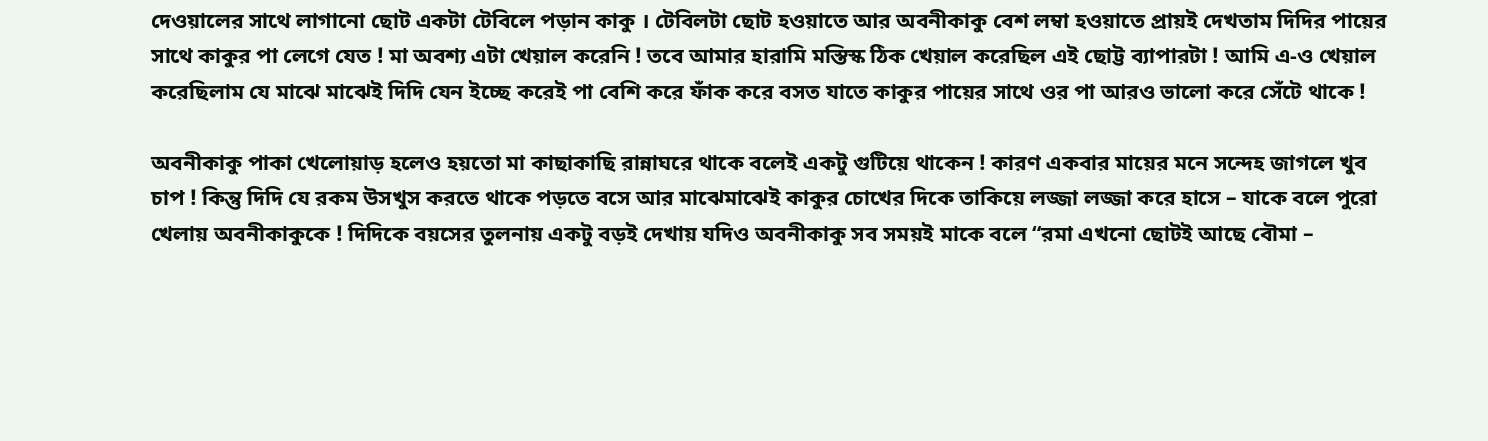দেওয়ালের সাথে লাগানো ছোট একটা টেবিলে পড়ান কাকু । টেবিলটা ছোট হওয়াতে আর অবনীকাকু বেশ লম্বা হওয়াতে প্রায়ই দেখতাম দিদির পায়ের সাথে কাকুর পা লেগে যেত ! মা অবশ্য এটা খেয়াল করেনি ! তবে আমার হারামি মস্তিস্ক ঠিক খেয়াল করেছিল এই ছোট্ট ব্যাপারটা ! আমি এ-ও খেয়াল করেছিলাম যে মাঝে মাঝেই দিদি যেন ইচ্ছে করেই পা বেশি করে ফাঁক করে বসত যাতে কাকুর পায়ের সাথে ওর পা আরও ভালো করে সেঁটে থাকে !

অবনীকাকু পাকা খেলোয়াড় হলেও হয়তো মা কাছাকাছি রান্নাঘরে থাকে বলেই একটু গুটিয়ে থাকেন ! কারণ একবার মায়ের মনে সন্দেহ জাগলে খুব চাপ ! কিন্তু দিদি যে রকম উসখুস করতে থাকে পড়তে বসে আর মাঝেমাঝেই কাকুর চোখের দিকে তাকিয়ে লজ্জা লজ্জা করে হাসে – যাকে বলে পুরো খেলায় অবনীকাকুকে ! দিদিকে বয়সের তুলনায় একটু বড়ই দেখায় যদিও অবনীকাকু সব সময়ই মাকে বলে “রমা এখনো ছোটই আছে বৌমা –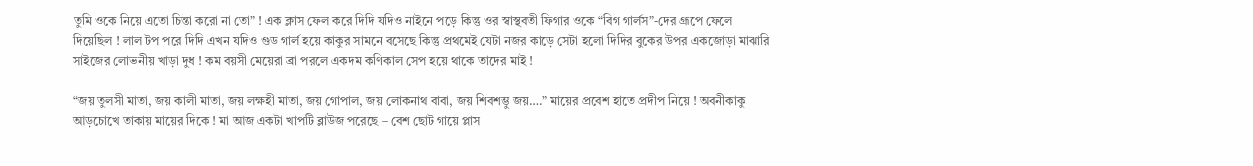তুমি ওকে নিয়ে এতো চিন্তা করো না তো” ! এক ক্লাস ফেল করে দিদি যদিও নাইনে পড়ে কিন্তু ওর স্বাস্থবতী ফিগার ওকে “বিগ গার্লস”-দের গ্রূপে ফেলে দিয়েছিল ! লাল টপ পরে দিদি এখন যদিও গুড গার্ল হয়ে কাকুর সামনে বসেছে কিন্তু প্রথমেই যেটা নজর কাড়ে সেটা হলো দিদির বুকের উপর একজোড়া মাঝারি সাইজের লোভনীয় খাড়া দুধ ! কম বয়সী মেয়েরা ব্রা পরলে একদম কণিকাল সেপ হয়ে থাকে তাদের মাই !

“জয় তুলসী মাতা, জয় কালী মাতা, জয় লক্ষহী মাতা, জয় গোপাল, জয় লোকনাথ বাবা, জয় শিবশম্ভু জয়….” মায়ের প্রবেশ হাতে প্রদীপ নিয়ে ! অবনীকাকু আড়চোখে তাকায় মায়ের দিকে ! মা আজ একটা খাপটি ব্লাউজ পরেছে – বেশ ছোট গায়ে প্লাস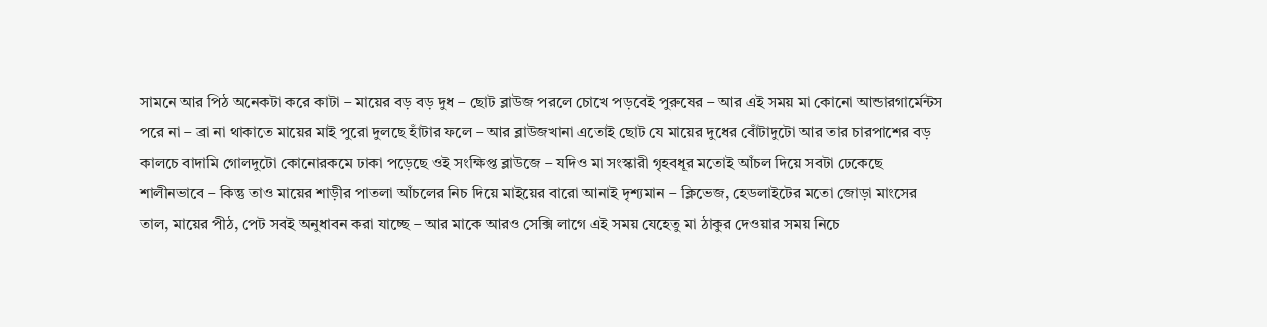সামনে আর পিঠ অনেকটা করে কাটা – মায়ের বড় বড় দুধ – ছোট ব্লাউজ পরলে চোখে পড়বেই পুরুষের – আর এই সময় মা কোনো আন্ডারগার্মেন্টস পরে না – ব্রা না থাকাতে মায়ের মাই পুরো দুলছে হাঁটার ফলে – আর ব্লাউজখানা এতোই ছোট যে মায়ের দুধের বোঁটাদুটো আর তার চারপাশের বড় কালচে বাদামি গোলদুটো কোনোরকমে ঢাকা পড়েছে ওই সংক্ষিপ্ত ব্লাউজে – যদিও মা সংস্কারী গৃহবধূর মতোই আঁচল দিয়ে সবটা ঢেকেছে শালীনভাবে – কিন্তু তাও মায়ের শাড়ীর পাতলা আঁচলের নিচ দিয়ে মাইয়ের বারো আনাই দৃশ্যমান – ক্লিভেজ, হেডলাইটের মতো জোড়া মাংসের তাল, মায়ের পীঠ, পেট সবই অনুধাবন করা যাচ্ছে – আর মাকে আরও সেক্সি লাগে এই সময় যেহেতু মা ঠাকুর দেওয়ার সময় নিচে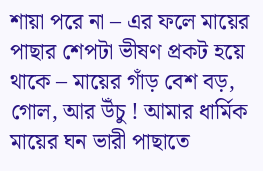শায়া পরে না – এর ফলে মায়ের পাছার শেপটা ভীষণ প্রকট হয়ে থাকে – মায়ের গাঁড় বেশ বড়, গোল, আর উঁচু ! আমার ধার্মিক মায়ের ঘন ভারী পাছাতে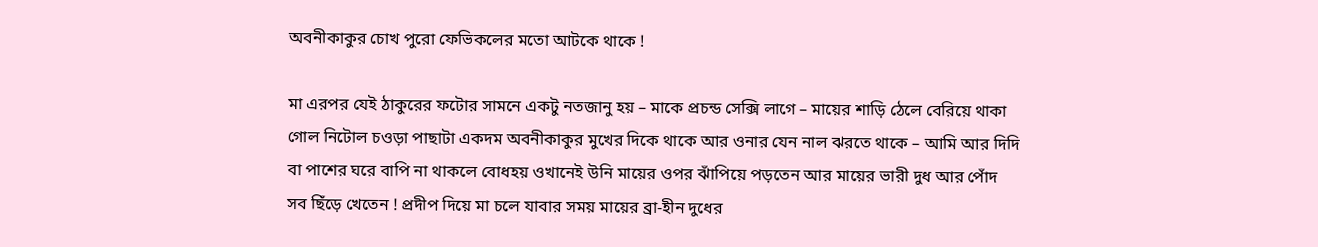অবনীকাকুর চোখ পুরো ফেভিকলের মতো আটকে থাকে !

মা এরপর যেই ঠাকুরের ফটোর সামনে একটু নতজানু হয় – মাকে প্রচন্ড সেক্সি লাগে – মায়ের শাড়ি ঠেলে বেরিয়ে থাকা গোল নিটোল চওড়া পাছাটা একদম অবনীকাকুর মুখের দিকে থাকে আর ওনার যেন নাল ঝরতে থাকে – আমি আর দিদি বা পাশের ঘরে বাপি না থাকলে বোধহয় ওখানেই উনি মায়ের ওপর ঝাঁপিয়ে পড়তেন আর মায়ের ভারী দুধ আর পোঁদ সব ছিঁড়ে খেতেন ! প্রদীপ দিয়ে মা চলে যাবার সময় মায়ের ব্রা-হীন দুধের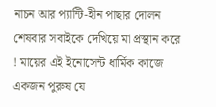নাচন আর প্যান্টি-হীন পাছার দোলন শেষবার সবাইকে দেখিয়ে মা প্রস্থান করে ! মায়ের এই ইনোসেন্ট ধার্মিক কাজে একজন পুরুষ যে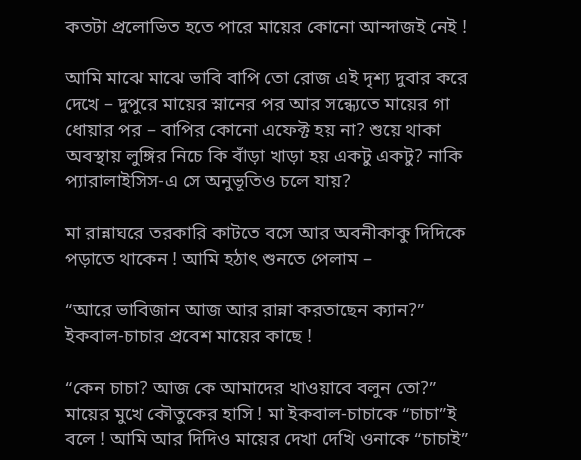কতটা প্রলোভিত হতে পারে মায়ের কোনো আন্দাজই নেই !

আমি মাঝে মাঝে ভাবি বাপি তো রোজ এই দৃশ্য দুবার করে দেখে – দুপুরে মায়ের স্নানের পর আর সন্ধ্যেতে মায়ের গা ধোয়ার পর – বাপির কোনো এফেক্ট হয় না? শুয়ে থাকা অবস্থায় লুঙ্গির নিচে কি বাঁড়া খাড়া হয় একটু একটু? নাকি প্যারালাইসিস-এ সে অনুভূতিও চলে যায়?

মা রান্নাঘরে তরকারি কাটতে বসে আর অবনীকাকু দিদিকে পড়াতে থাকেন ! আমি হঠাৎ শুনতে পেলাম –

“আরে ভাবিজান আজ আর রান্না করতাছেন ক্যান?” ইকবাল-চাচার প্রবেশ মায়ের কাছে !

“কেন চাচা? আজ কে আমাদের খাওয়াবে বলুন তো?” মায়ের মুখে কৌতুকের হাসি ! মা ইকবাল-চাচাকে “চাচা”ই বলে ! আমি আর দিদিও মায়ের দেখা দেখি ওনাকে “চাচাই”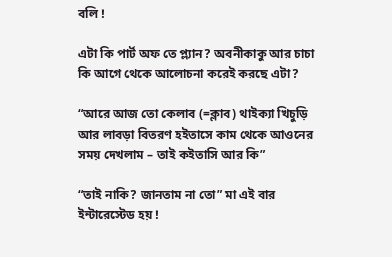বলি !

এটা কি পার্ট অফ তে প্ল্যান? অবনীকাকু আর চাচা কি আগে থেকে আলোচনা করেই করছে এটা?

“আরে আজ তো কেলাব (=ক্লাব) থাইক্যা খিচুড়ি আর লাবড়া বিতরণ হইতাসে কাম থেকে আওনের সময় দেখলাম – তাই কইতাসি আর কি”

“তাই নাকি? জানতাম না তো” মা এই বার ইন্টারেস্টেড হয় !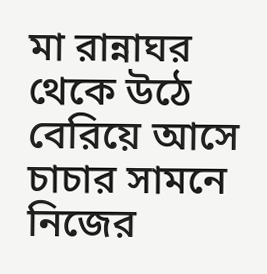মা রান্নাঘর থেকে উঠে বেরিয়ে আসে চাচার সামনে নিজের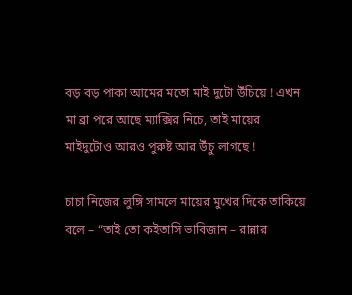বড় বড় পাকা আমের মতো মাই দুটো উঁচিয়ে ! এখন মা ব্রা পরে আছে ম্যাক্সির নিচে, তাই মায়ের মাইদুটোও আরও পুরুষ্ট আর উঁচু লাগছে !

চাচা নিজের লুঙ্গি সামলে মায়ের মুখের দিকে তাকিয়ে বলে – “তাই তো কইতাসি ভাবিজান – রান্নার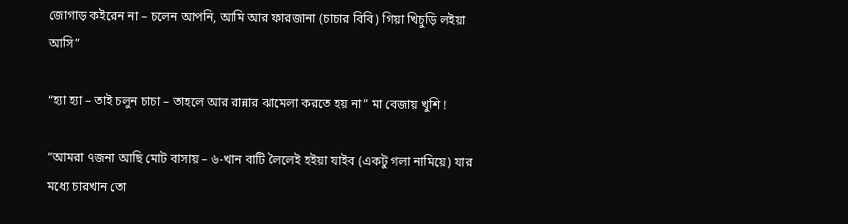জোগাড় কইরেন না – চলেন আপনি, আমি আর ফারজানা (চাচার বিবি) গিয়া খিচুড়ি লইয়া আসি”

“হ্যা হ্যা – তাই চলুন চাচা – তাহলে আর রান্নার ঝামেলা করতে হয় না” মা বেজায় খুশি !

“আমরা ৭জনা আছি মোট বাসায় – ৬-খান বাটি লৈলেই হইয়া যাইব (একটু গলা নামিয়ে) যার মধ্যে চারখান তো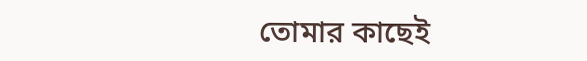তোমার কাছেই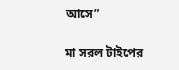আসে”

মা সরল টাইপের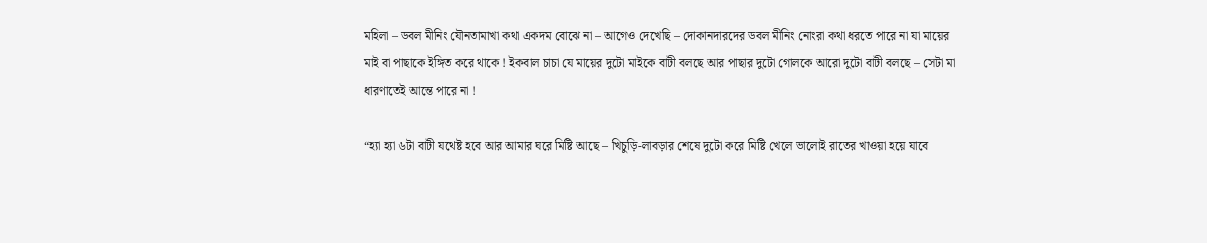মহিলা – ডবল মীনিং যৌনতামাখা কথা একদম বোঝে না – আগেও দেখেছি – দোকানদারদের ডবল মীনিং নোংরা কথা ধরতে পারে না যা মায়ের মাই বা পাছাকে ইঙ্গিত করে থাকে ! ইকবাল চাচা যে মায়ের দুটো মাইকে বাটী বলছে আর পাছার দুটো গোলকে আরো দুটো বাটী বলছে – সেটা মা ধারণাতেই আন্তে পারে না !

“হ্যা হ্যা ৬টা বাটী যথেষ্ট হবে আর আমার ঘরে মিষ্টি আছে – খিচুড়ি-লাবড়ার শেষে দুটো করে মিষ্টি খেলে ভালোই রাতের খাওয়া হয়ে যাবে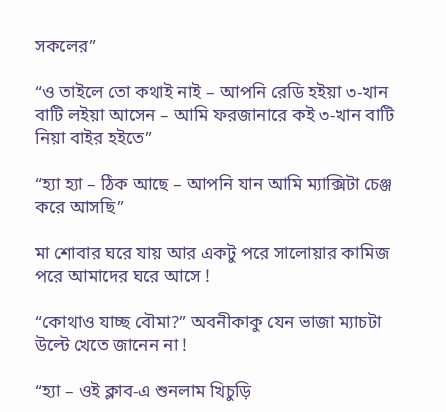সকলের”

“ও তাইলে তো কথাই নাই – আপনি রেডি হইয়া ৩-খান বাটি লইয়া আসেন – আমি ফরজানারে কই ৩-খান বাটি নিয়া বাইর হইতে”

“হ্যা হ্যা – ঠিক আছে – আপনি যান আমি ম্যাক্সিটা চেঞ্জ করে আসছি”

মা শোবার ঘরে যায় আর একটু পরে সালোয়ার কামিজ পরে আমাদের ঘরে আসে !

“কোথাও যাচ্ছ বৌমা?” অবনীকাকু যেন ভাজা ম্যাচটা উল্টে খেতে জানেন না !

“হ্যা – ওই ক্লাব-এ শুনলাম খিচুড়ি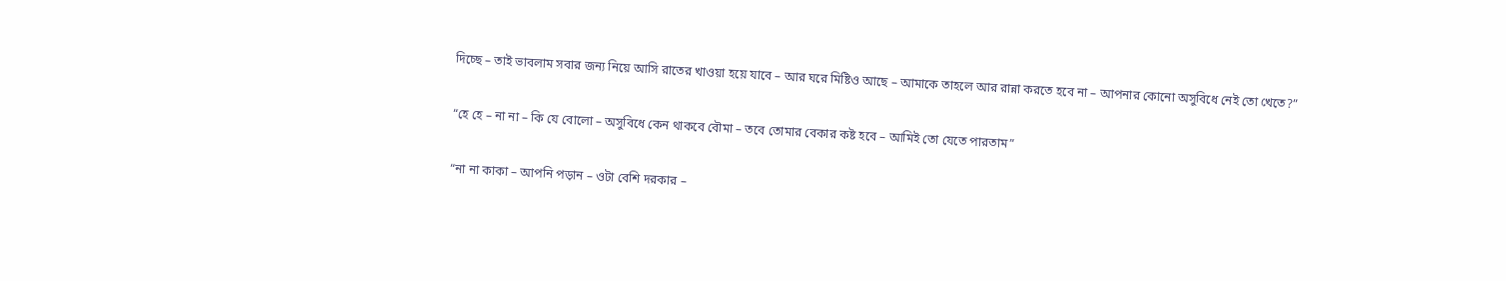দিচ্ছে – তাই ভাবলাম সবার জন্য নিয়ে আসি রাতের খাওয়া হয়ে যাবে – আর ঘরে মিষ্টিও আছে – আমাকে তাহলে আর রান্না করতে হবে না – আপনার কোনো অসুবিধে নেই তো খেতে?”

“হে হে – না না – কি যে বোলো – অসুবিধে কেন থাকবে বৌমা – তবে তোমার বেকার কষ্ট হবে – আমিই তো যেতে পারতাম”

“না না কাকা – আপনি পড়ান – ওটা বেশি দরকার –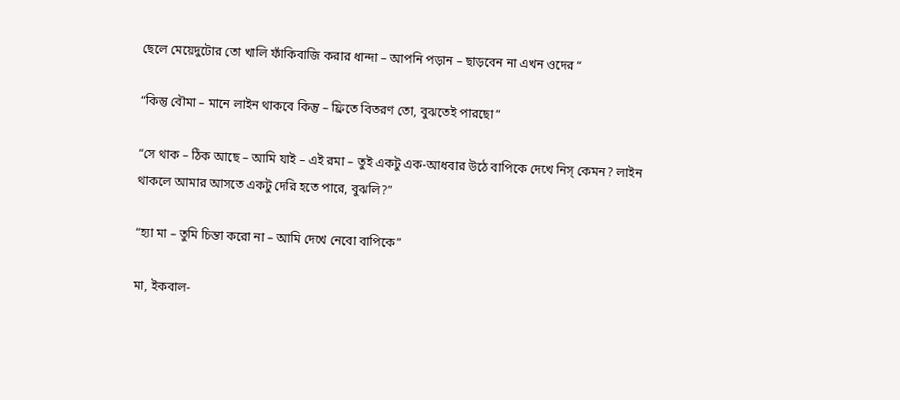ছেলে মেয়েদুটোর তো খালি ফাঁকিবাজি করার ধান্দা – আপনি পড়ান – ছাড়বেন না এখন ওদের “

“কিন্তু বৌমা – মানে লাইন থাকবে কিন্তু – ফ্রিতে বিতরণ তো, বুঝতেই পারছো”

“সে থাক – ঠিক আছে – আমি যাই – এই রমা – তুই একটু এক-আধবার উঠে বাপিকে দেখে নিস্ কেমন? লাইন থাকলে আমার আসতে একটু দেরি হতে পারে, বুঝলি?”

“হ্যা মা – তুমি চিন্তা করো না – আমি দেখে নেবো বাপিকে”

মা, ইকবাল-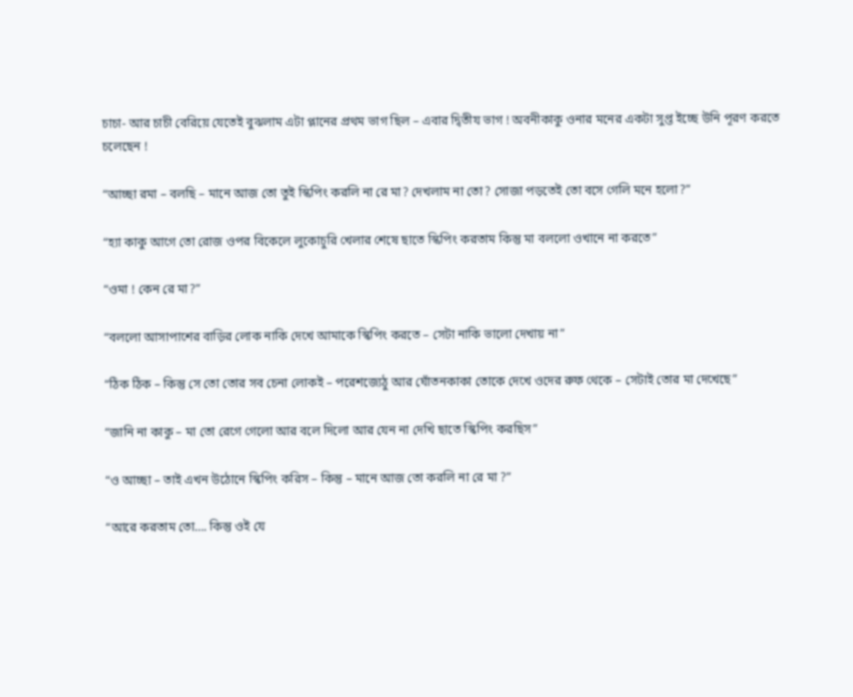চাচা- আর চাচী বেরিয়ে যেতেই বুঝলাম এটা প্লানের প্রথম ভাগ ছিল – এবার দ্বিতীয ভাগ ! অবনীকাকু ওনার মনের একটা সুপ্ত ইচ্ছে উনি পূরণ করতে চলেছেন !

“আচ্ছা রমা – বলছি – মানে আজ তো তুই স্কিপিং করলি না রে মা? দেখলাম না তো? সোজা পড়তেই তো বসে গেলি মনে হলো?”

“হ্যা কাকু আগে তো রোজ ওপর বিকেলে লুকোচুরি খেলার শেষে ছাতে স্কিপিং করতাম কিন্তু মা বললো ওখানে না করতে”

“ওমা ! কেন রে মা?”

“বললো আসাপাশের বাড়ির লোক নাকি দেখে আমাকে স্কিপিং করতে – সেটা নাকি ভালো দেখায় না”

“ঠিক ঠিক – কিন্তু সে তো তোর সব চেনা লোকই – পরেশজ্যেঠু আর ঘোঁতনকাকা তোকে দেখে ওদের রুফ থেকে – সেটাই তোর মা দেখেছে”

“জানি না কাকু – মা তো রেগে গেলো আর বলে দিলো আর যেন না দেখি ছাতে স্কিপিং করছিস”

“ও আচ্ছা – তাই এখন উঠোনে স্কিপিং করিস – কিন্তু – মানে আজ তো করলি না রে মা ?”

“আরে করতাম তো…. কিন্তু ওই যে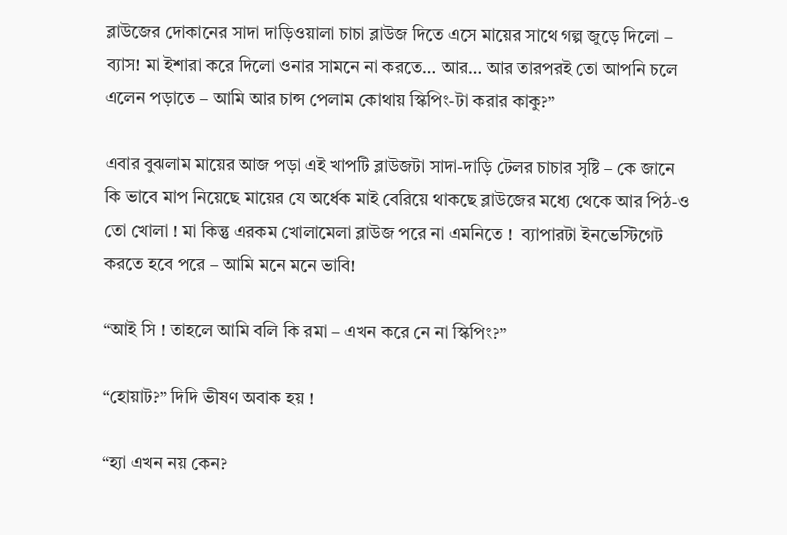ব্লাউজের দোকানের সাদা দাড়িওয়ালা চাচা ব্লাউজ দিতে এসে মায়ের সাথে গল্প জুড়ে দিলো – ব্যাস! মা ইশারা করে দিলো ওনার সামনে না করতে… আর… আর তারপরই তো আপনি চলে এলেন পড়াতে – আমি আর চান্স পেলাম কোথায় স্কিপিং-টা করার কাকু?”

এবার বুঝলাম মায়ের আজ পড়া এই খাপটি ব্লাউজটা সাদা-দাড়ি টেলর চাচার সৃষ্টি – কে জানে কি ভাবে মাপ নিয়েছে মায়ের যে অর্ধেক মাই বেরিয়ে থাকছে ব্লাউজের মধ্যে থেকে আর পিঠ-ও তো খোলা ! মা কিন্তু এরকম খোলামেলা ব্লাউজ পরে না এমনিতে !  ব্যাপারটা ইনভেস্টিগেট করতে হবে পরে – আমি মনে মনে ভাবি!

“আই সি ! তাহলে আমি বলি কি রমা – এখন করে নে না স্কিপিং?”

“হোয়াট?” দিদি ভীষণ অবাক হয় !

“হ্যা এখন নয় কেন?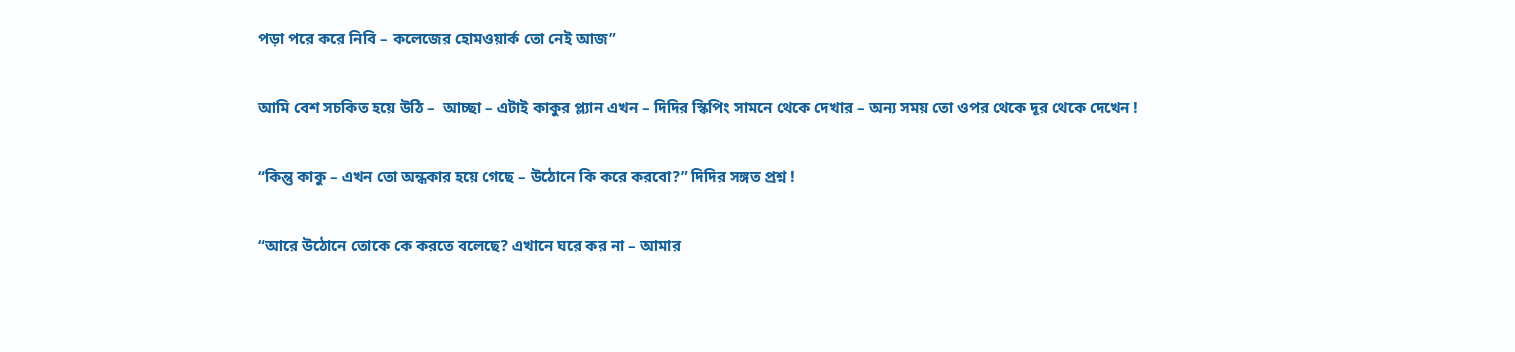পড়া পরে করে নিবি – কলেজের হোমওয়ার্ক তো নেই আজ”

আমি বেশ সচকিত হয়ে উঠি –  আচ্ছা – এটাই কাকুর প্ল্যান এখন – দিদির স্কিপিং সামনে থেকে দেখার – অন্য সময় তো ওপর থেকে দূর থেকে দেখেন !

“কিন্তু কাকু – এখন তো অন্ধকার হয়ে গেছে – উঠোনে কি করে করবো?” দিদির সঙ্গত প্রশ্ন !

“আরে উঠোনে তোকে কে করতে বলেছে? এখানে ঘরে কর না – আমার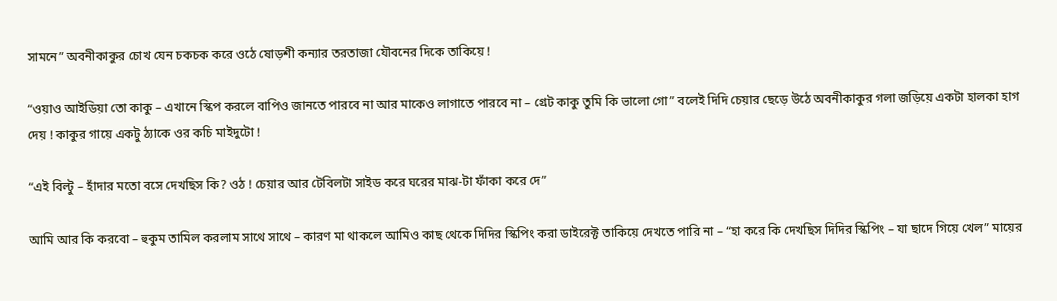সামনে” অবনীকাকুর চোখ যেন চকচক করে ওঠে ষোড়শী কন্যার তরতাজা যৌবনের দিকে তাকিয়ে !

“ওয়াও আইডিয়া তো কাকু – এখানে স্কিপ করলে বাপিও জানতে পারবে না আর মাকেও লাগাতে পারবে না – গ্রেট কাকু তুমি কি ভালো গো” বলেই দিদি চেয়ার ছেড়ে উঠে অবনীকাকুর গলা জড়িয়ে একটা হালকা হাগ দেয় ! কাকুর গায়ে একটু ঠ্যাকে ওর কচি মাইদুটো !

“এই বিল্টু – হাঁদার মতো বসে দেখছিস কি? ওঠ ! চেয়ার আর টেবিলটা সাইড করে ঘরের মাঝ-টা ফাঁকা করে দে”

আমি আর কি করবো – হুকুম তামিল করলাম সাথে সাথে – কারণ মা থাকলে আমিও কাছ থেকে দিদির স্কিপিং করা ডাইরেক্ট তাকিয়ে দেখতে পারি না – “হা করে কি দেখছিস দিদির স্কিপিং – যা ছাদে গিয়ে খেল” মায়ের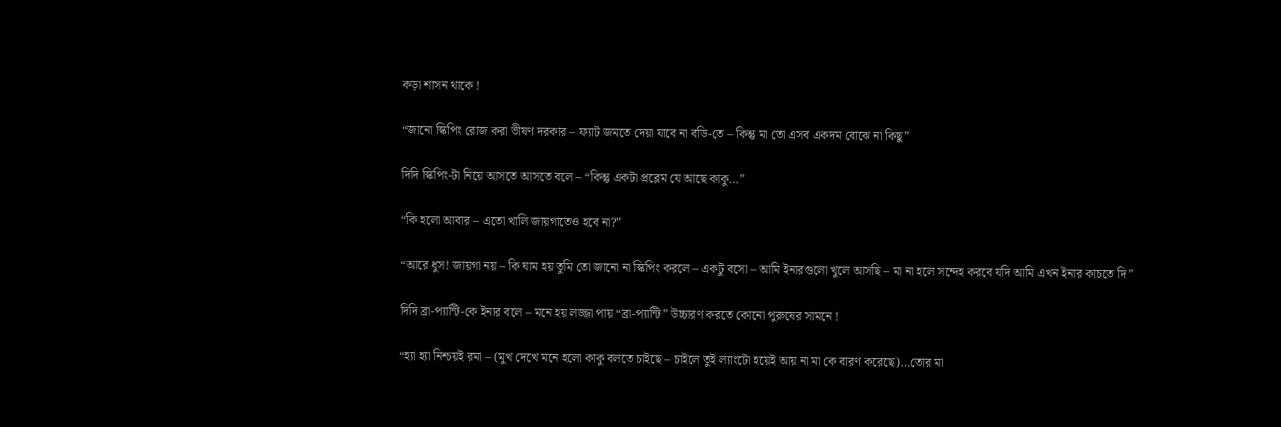কড়া শাসন থাকে !

“জানো স্কিপিং রোজ করা ভীষণ দরকার – ফ্যাট জমতে দেয়া যাবে না বডি-তে – কিন্তু মা তো এসব একদম বোঝে না কিছু”

দিদি স্কিপিং-টা নিয়ে আসতে আসতে বলে – “কিন্তু একটা প্রব্লেম যে আছে কাকু…”

“কি হলো আবার – এতো খালি জায়গাতেও হবে না?”

“আরে ধুস! জায়গা নয় – কি ঘাম হয় তুমি তো জানো না স্কিপিং করলে – একটু বসো – আমি ইনারগুলো খুলে আসছি – মা না হলে সন্দেহ করবে যদি আমি এখন ইনার কাচতে দি”

দিদি ব্রা-প্যান্টি-কে ইনার বলে – মনে হয় লজ্জা পায় “ব্রা-প্যান্টি” উচ্চারণ করতে কোনো পুরুষের সামনে !

“হ্যা হ্যা নিশ্চয়ই রমা – (মুখ দেখে মনে হলো কাকু বলতে চাইছে – চাইলে তুই ল্যাংটো হয়েই আয় না মা কে বারণ করেছে)…তোর মা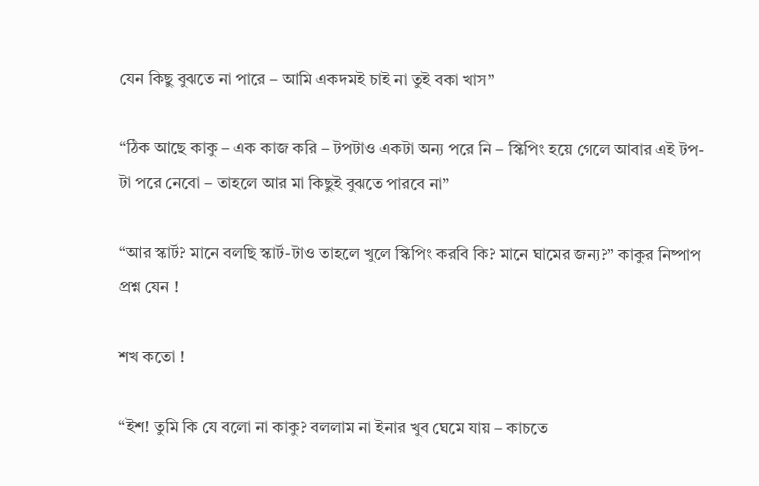যেন কিছু বুঝতে না পারে – আমি একদমই চাই না তুই বকা খাস”

“ঠিক আছে কাকু – এক কাজ করি – টপটাও একটা অন্য পরে নি – স্কিপিং হয়ে গেলে আবার এই টপ-টা পরে নেবো – তাহলে আর মা কিছুই বুঝতে পারবে না”

“আর স্কার্ট? মানে বলছি স্কার্ট-টাও তাহলে খুলে স্কিপিং করবি কি? মানে ঘামের জন্য?” কাকুর নিষ্পাপ প্রশ্ন যেন !

শখ কতো !

“ইশ! তুমি কি যে বলো না কাকু? বললাম না ইনার খুব ঘেমে যায় – কাচতে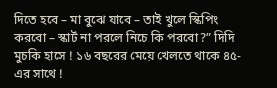দিতে হবে – মা বুঝে যাবে – তাই খুলে স্কিপিং করবো – স্কার্ট না পরলে নিচে কি পরবো?” দিদি মুচকি হাসে ! ১৬ বছরের মেয়ে খেলতে থাকে ৪৫-এর সাথে !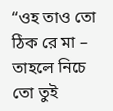“ওহ তাও তো ঠিক রে মা – তাহলে নিচে তো তুই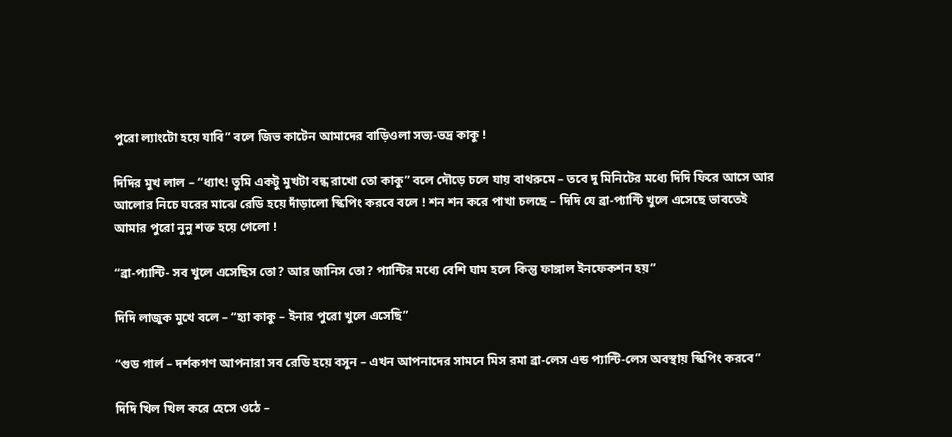পুরো ল্যাংটো হয়ে যাবি” বলে জিভ কাটেন আমাদের বাড়িওলা সভ্য-ভদ্র কাকু !

দিদির মুখ লাল – “ধ্যাৎ! তুমি একটু মুখটা বন্ধ রাখো তো কাকু” বলে দৌড়ে চলে যায় বাথরুমে – তবে দু মিনিটের মধ্যে দিদি ফিরে আসে আর আলোর নিচে ঘরের মাঝে রেডি হয়ে দাঁড়ালো স্কিপিং করবে বলে ! শন শন করে পাখা চলছে – দিদি যে ব্রা-প্যান্টি খুলে এসেছে ভাবতেই আমার পুরো নুনু শক্ত হয়ে গেলো !

“ব্রা-প্যান্টি- সব খুলে এসেছিস তো? আর জানিস তো? প্যান্টির মধ্যে বেশি ঘাম হলে কিন্তু ফাঙ্গাল ইনফেকশন হয়”

দিদি লাজুক মুখে বলে – “হ্যা কাকু – ইনার পুরো খুলে এসেছি”

“গুড গার্ল – দর্শকগণ আপনারা সব রেডি হয়ে বসুন – এখন আপনাদের সামনে মিস রমা ব্রা-লেস এন্ড প্যান্টি-লেস অবস্থায় স্কিপিং করবে”

দিদি খিল খিল করে হেসে ওঠে –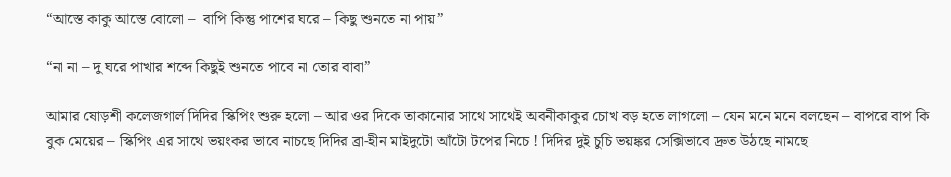“আস্তে কাকু আস্তে বোলো –  বাপি কিন্তু পাশের ঘরে – কিছু শুনতে না পায়”

“না না – দু ঘরে পাখার শব্দে কিছুই শুনতে পাবে না তোর বাবা”

আমার ষোড়শী কলেজগার্ল দিদির স্কিপিং শুরু হলো – আর ওর দিকে তাকানোর সাথে সাথেই অবনীকাকুর চোখ বড় হতে লাগলো – যেন মনে মনে বলছেন – বাপরে বাপ কি বুক মেয়ের – স্কিপিং এর সাথে ভয়ংকর ভাবে নাচছে দিদির ব্রা-হীন মাইদুটো আঁটো টপের নিচে ! দিদির দুই চুচি ভয়ঙ্কর সেক্সিভাবে দ্রুত উঠছে নামছে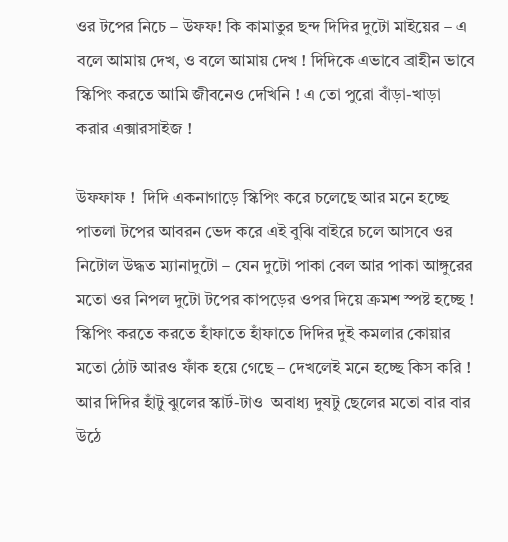ওর টপের নিচে – উফফ! কি কামাতুর ছন্দ দিদির দুটো মাইয়ের – এ বলে আমায় দেখ, ও বলে আমায় দেখ ! দিদিকে এভাবে ব্রাহীন ভাবে স্কিপিং করতে আমি জীবনেও দেখিনি ! এ তো পুরো বাঁড়া-খাড়া করার এক্সারসাইজ !

উফফাফ !  দিদি একনাগাড়ে স্কিপিং করে চলেছে আর মনে হচ্ছে পাতলা টপের আবরন ভেদ করে এই বুঝি বাইরে চলে আসবে ওর নিটোল উদ্ধত ম্যানাদুটো – যেন দুটো পাকা বেল আর পাকা আঙ্গুরের মতো ওর নিপল দুটো টপের কাপড়ের ওপর দিয়ে ক্রমশ স্পষ্ট হচ্ছে ! স্কিপিং করতে করতে হাঁফাতে হাঁফাতে দিদির দুই কমলার কোয়ার মতো ঠোট আরও ফাঁক হয়ে গেছে – দেখলেই মনে হচ্ছে কিস করি ! আর দিদির হাঁটু ঝুলের স্কার্ট-টাও  অবাধ্য দুষটু ছেলের মতো বার বার উঠে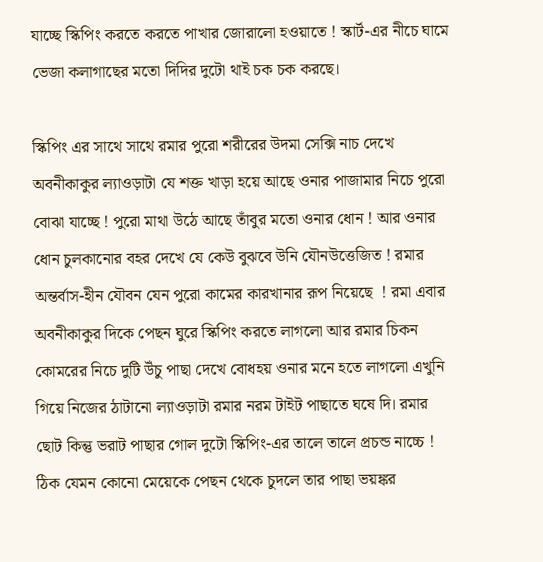যাচ্ছে স্কিপিং করতে করতে পাখার জোরালো হওয়াতে ! স্কার্ট-এর নীচে ঘামে ভেজা কলাগাছের মতো দিদির দুটো থাই চক চক করছে।

স্কিপিং এর সাথে সাথে রমার পুরো শরীরের উদমা সেক্সি নাচ দেখে অবনীকাকুর ল্যাওড়াটা যে শক্ত খাড়া হয়ে আছে ওনার পাজামার নিচে পুরো বোঝা যাচ্ছে ! পুরো মাথা উঠে আছে তাঁবুর মতো ওনার ধোন ! আর ওনার ধোন চুলকানোর বহর দেখে যে কেউ বুঝবে উনি যৌনউত্তেজিত ! রমার অন্তর্বাস-হীন যৌবন যেন পুরো কামের কারখানার রূপ নিয়েছে  ! রমা এবার অবনীকাকুর দিকে পেছন ঘুরে স্কিপিং করতে লাগলো আর রমার চিকন কোমরের নিচে দুটি উঁচু পাছা দেখে বোধহয় ওনার মনে হতে লাগলো এখুনি গিয়ে নিজের ঠাটানো ল্যাওড়াটা রমার নরম টাইট পাছাতে ঘষে দি। রমার ছোট কিন্তু ভরাট পাছার গোল দুটো স্কিপিং-এর তালে তালে প্রচন্ড নাচ্চে ! ঠিক যেমন কোনো মেয়েকে পেছন থেকে চুদলে তার পাছা ভয়ঙ্কর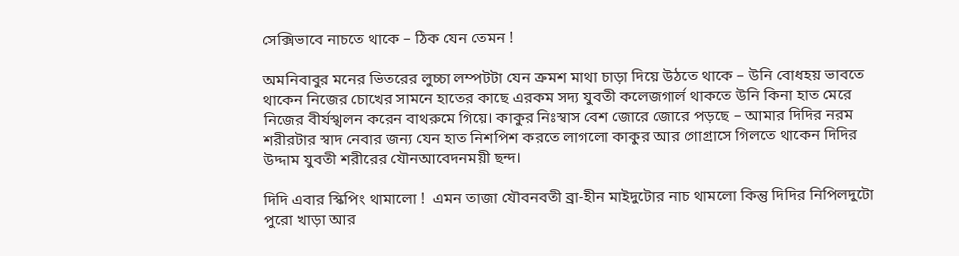সেক্সিভাবে নাচতে থাকে – ঠিক যেন তেমন !

অমনিবাবুর মনের ভিতরের লুচ্চা লম্পটটা যেন ক্রমশ মাথা চাড়া দিয়ে উঠতে থাকে – উনি বোধহয় ভাবতে থাকেন নিজের চোখের সামনে হাতের কাছে এরকম সদ্য যুবতী কলেজগার্ল থাকতে উনি কিনা হাত মেরে নিজের বীর্যস্খলন করেন বাথরুমে গিয়ে। কাকুর নিঃস্বাস বেশ জোরে জোরে পড়ছে – আমার দিদির নরম শরীরটার স্বাদ নেবার জন্য যেন হাত নিশপিশ করতে লাগলো কাকুর আর গোগ্রাসে গিলতে থাকেন দিদির উদ্দাম যুবতী শরীরের যৌনআবেদনময়ী ছন্দ।

দিদি এবার স্কিপিং থামালো !  এমন তাজা যৌবনবতী ব্রা-হীন মাইদুটোর নাচ থামলো কিন্তু দিদির নিপিলদুটো পুরো খাড়া আর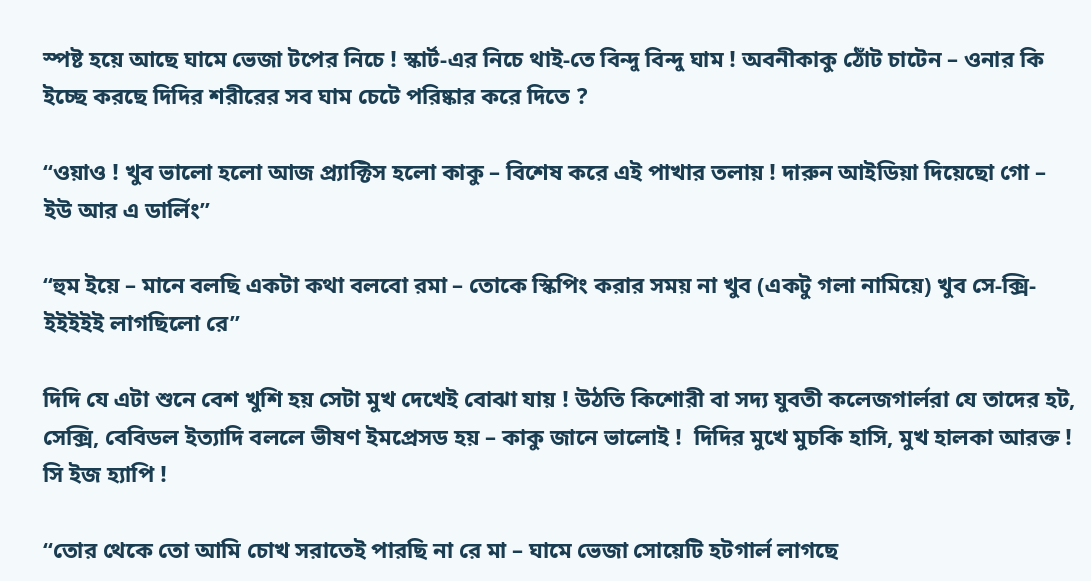স্পষ্ট হয়ে আছে ঘামে ভেজা টপের নিচে ! স্কার্ট-এর নিচে থাই-তে বিন্দু বিন্দু ঘাম ! অবনীকাকু ঠোঁট চাটেন – ওনার কি ইচ্ছে করছে দিদির শরীরের সব ঘাম চেটে পরিষ্কার করে দিতে ?

“ওয়াও ! খুব ভালো হলো আজ প্র্যাক্টিস হলো কাকু – বিশেষ করে এই পাখার তলায় ! দারুন আইডিয়া দিয়েছো গো – ইউ আর এ ডার্লিং”

“হুম ইয়ে – মানে বলছি একটা কথা বলবো রমা – তোকে স্কিপিং করার সময় না খুব (একটু গলা নামিয়ে) খুব সে-ক্সি-ইইইইই লাগছিলো রে”

দিদি যে এটা শুনে বেশ খুশি হয় সেটা মুখ দেখেই বোঝা যায় ! উঠতি কিশোরী বা সদ্য যুবতী কলেজগার্লরা যে তাদের হট, সেক্সি, বেবিডল ইত্যাদি বললে ভীষণ ইমপ্রেসড হয় – কাকু জানে ভালোই !  দিদির মুখে মুচকি হাসি, মুখ হালকা আরক্ত ! সি ইজ হ্যাপি !

“তোর থেকে তো আমি চোখ সরাতেই পারছি না রে মা – ঘামে ভেজা সোয়েটি হটগার্ল লাগছে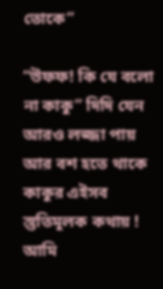তোকে”

“উফফ! কি যে বলো না কাকু” দিদি যেন আরও লজ্জা পায় আর বশ হতে থাকে কাকুর এইসব স্তুতিমূলক কথায় ! আমি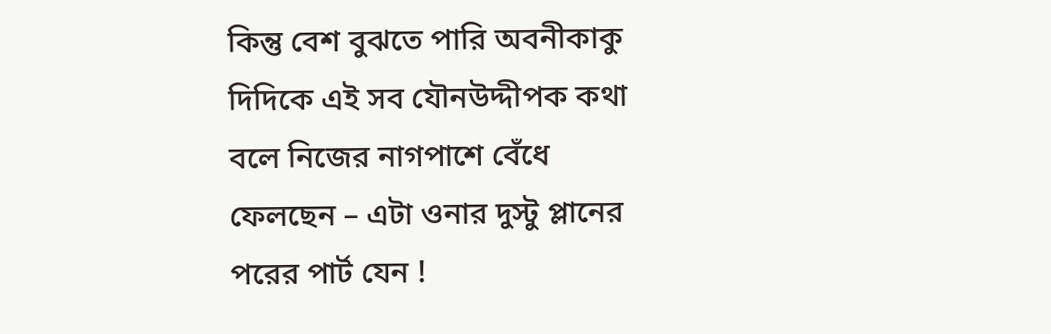কিন্তু বেশ বুঝতে পারি অবনীকাকু দিদিকে এই সব যৌনউদ্দীপক কথা বলে নিজের নাগপাশে বেঁধে ফেলছেন – এটা ওনার দুস্টু প্লানের পরের পার্ট যেন !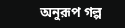অনুরূপ গল্প